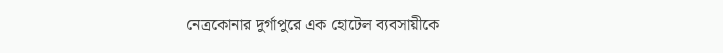নেত্রকোনার দুর্গাপুরে এক হোটেল ব্যবসায়ীকে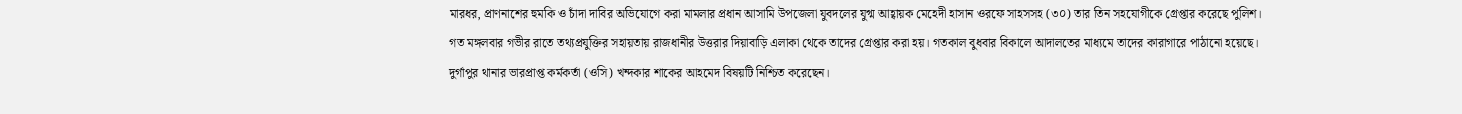মারধর, প্রাণনাশের হুমকি ও চাঁদা দাবির অভিযোগে করা মামলার প্রধান আসামি উপজেলা যুবদলের যুগ্ম আহ্বায়ক মেহেদী হাসান ওরফে সাহসসহ (৩০) তার তিন সহযোগীকে গ্রেপ্তার করেছে পুলিশ।
গত মঙ্গলবার গভীর রাতে তথ্যপ্রযুক্তির সহায়তায় রাজধানীর উত্তরার দিয়াবাড়ি এলাকা থেকে তাদের গ্রেপ্তার করা হয়। গতকাল বুধবার বিকালে আদালতের মাধ্যমে তাদের কারাগারে পাঠানো হয়েছে।
দুর্গাপুর থানার ভারপ্রাপ্ত কর্মকর্তা (ওসি) খন্দকার শাকের আহমেদ বিষয়টি নিশ্চিত করেছেন।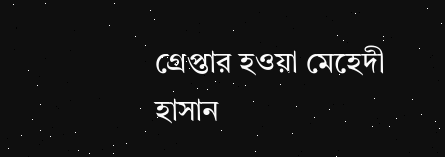গ্রেপ্তার হওয়া মেহেদী হাসান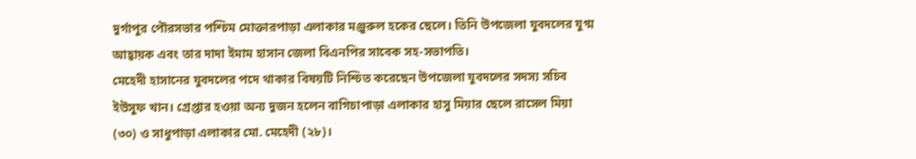দুর্গাপুর পৌরসভার পশ্চিম মোক্তারপাড়া এলাকার মঞ্জুরুল হকের ছেলে। তিনি উপজেলা যুবদলের যুগ্ম আহ্বায়ক এবং তার দাদা ইমাম হাসান জেলা বিএনপির সাবেক সহ-সভাপতি।
মেহেদী হাসানের যুবদলের পদে থাকার বিষয়টি নিশ্চিত করেছেন উপজেলা যুবদলের সদস্য সচিব ইউসুফ খান। গ্রেপ্তার হওয়া অন্য দুজন হলেন বাগিচাপাড়া এলাকার হাসু মিয়ার ছেলে রাসেল মিয়া (৩০) ও সাধুপাড়া এলাকার মো. মেহেদী (২৮)।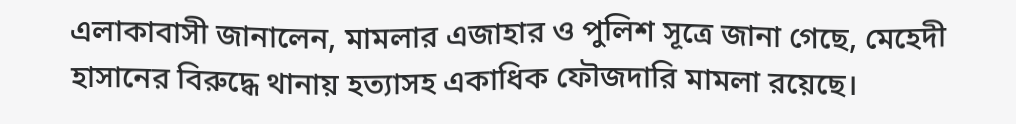এলাকাবাসী জানালেন, মামলার এজাহার ও পুলিশ সূত্রে জানা গেছে, মেহেদী হাসানের বিরুদ্ধে থানায় হত্যাসহ একাধিক ফৌজদারি মামলা রয়েছে।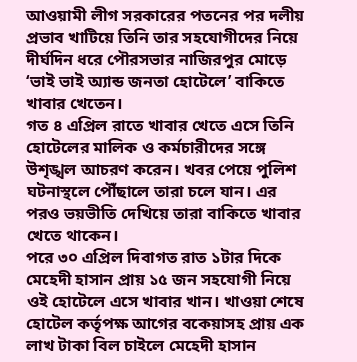আওয়ামী লীগ সরকারের পতনের পর দলীয় প্রভাব খাটিয়ে তিনি তার সহযোগীদের নিয়ে দীর্ঘদিন ধরে পৌরসভার নাজিরপুর মোড়ে ‘ভাই ভাই অ্যান্ড জনতা হোটেলে’ বাকিতে খাবার খেতেন।
গত ৪ এপ্রিল রাতে খাবার খেতে এসে তিনি হোটেলের মালিক ও কর্মচারীদের সঙ্গে উশৃঙ্খল আচরণ করেন। খবর পেয়ে পুলিশ ঘটনাস্থলে পৌঁছালে তারা চলে যান। এর পরও ভয়ভীতি দেখিয়ে তারা বাকিতে খাবার খেতে থাকেন।
পরে ৩০ এপ্রিল দিবাগত রাত ১টার দিকে মেহেদী হাসান প্রায় ১৫ জন সহযোগী নিয়ে ওই হোটেলে এসে খাবার খান। খাওয়া শেষে হোটেল কর্তৃপক্ষ আগের বকেয়াসহ প্রায় এক লাখ টাকা বিল চাইলে মেহেদী হাসান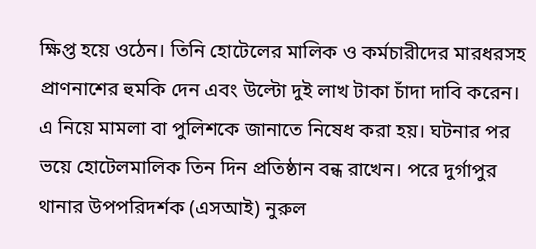ক্ষিপ্ত হয়ে ওঠেন। তিনি হোটেলের মালিক ও কর্মচারীদের মারধরসহ প্রাণনাশের হুমকি দেন এবং উল্টো দুই লাখ টাকা চাঁদা দাবি করেন।
এ নিয়ে মামলা বা পুলিশকে জানাতে নিষেধ করা হয়। ঘটনার পর ভয়ে হোটেলমালিক তিন দিন প্রতিষ্ঠান বন্ধ রাখেন। পরে দুর্গাপুর থানার উপপরিদর্শক (এসআই) নুরুল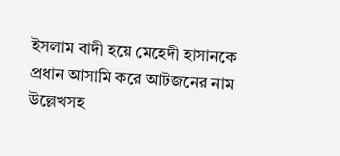ইসলাম বাদী হয়ে মেহেদী হাসানকে প্রধান আসামি করে আটজনের নাম উল্লেখসহ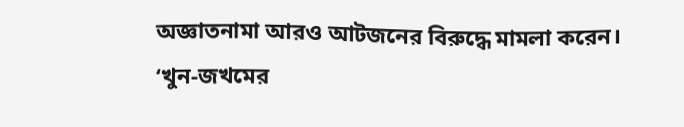অজ্ঞাতনামা আরও আটজনের বিরুদ্ধে মামলা করেন।
‘খুন-জখমের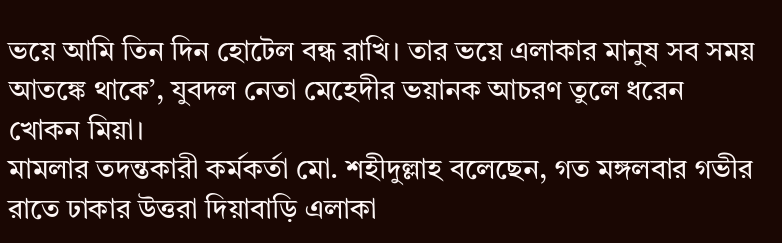ভয়ে আমি তিন দিন হোটেল বন্ধ রাখি। তার ভয়ে এলাকার মানুষ সব সময় আতঙ্কে থাকে’, যুবদল নেতা মেহেদীর ভয়ানক আচরণ তুলে ধরেন খোকন মিয়া।
মামলার তদন্তকারী কর্মকর্তা মো. শহীদুল্লাহ বলেছেন, গত মঙ্গলবার গভীর রাতে ঢাকার উত্তরা দিয়াবাড়ি এলাকা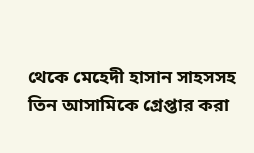থেকে মেহেদী হাসান সাহসসহ তিন আসামিকে গ্রেপ্তার করা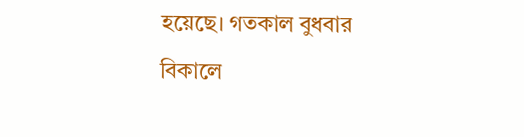হয়েছে। গতকাল বুধবার বিকালে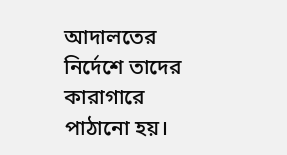আদালতের নির্দেশে তাদের কারাগারে পাঠানো হয়।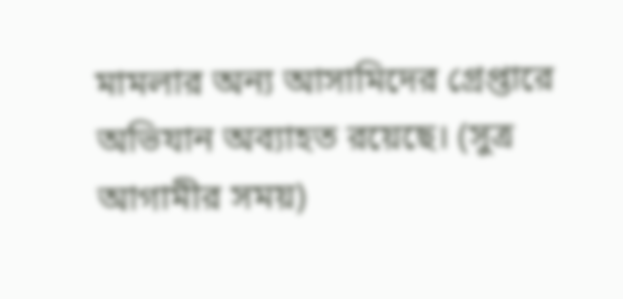মামলার অন্য আসামিদের গ্রেপ্তারে অভিযান অব্যাহত রয়েছে। (সুত্র আগামীর সময়)